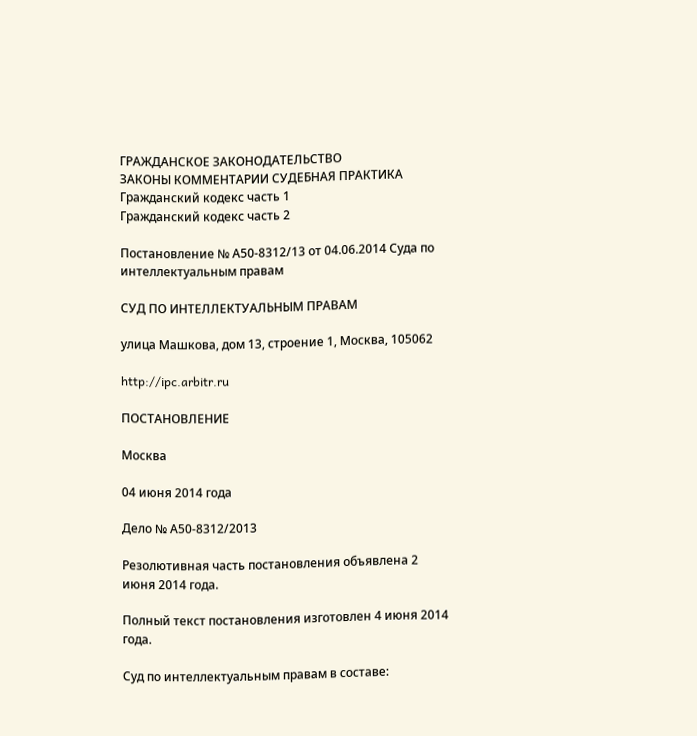ГРАЖДАНСКОЕ ЗАКОНОДАТЕЛЬСТВО
ЗАКОНЫ КОММЕНТАРИИ СУДЕБНАЯ ПРАКТИКА
Гражданский кодекс часть 1
Гражданский кодекс часть 2

Постановление № А50-8312/13 от 04.06.2014 Суда по интеллектуальным правам

СУД ПО ИНТЕЛЛЕКТУАЛЬНЫМ ПРАВАМ

улица Машкова, дом 13, строение 1, Москва, 105062

http://ipc.arbitr.ru

ПОСТАНОВЛЕНИЕ

Москва

04 июня 2014 года

Дело № А50-8312/2013

Резолютивная часть постановления объявлена 2 июня 2014 года.

Полный текст постановления изготовлен 4 июня 2014 года.

Суд по интеллектуальным правам в составе: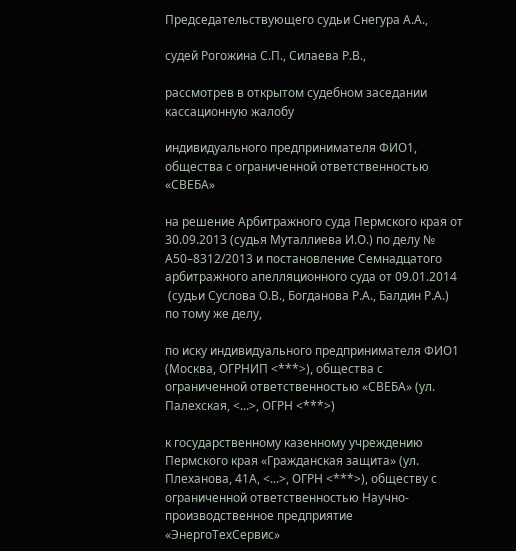Председательствующего судьи Снегура А.А.,

судей Рогожина С.П., Силаева Р.В.,

рассмотрев в открытом судебном заседании кассационную жалобу

индивидуального предпринимателя ФИО1, общества с ограниченной ответственностью «СВЕБА»

на решение Арбитражного суда Пермского края от 30.09.2013 (судья Муталлиева И.О.) по делу № А50–8312/2013 и постановление Семнадцатого арбитражного апелляционного суда от 09.01.2014
 (судьи Суслова О.В., Богданова Р.А., Балдин Р.А.) по тому же делу,

по иску индивидуального предпринимателя ФИО1 (Москва, ОГРНИП <***>), общества с ограниченной ответственностью «СВЕБА» (ул. Палехская, <...>, ОГРН <***>)

к государственному казенному учреждению Пермского края «Гражданская защита» (ул. Плеханова, 41А, <...>, ОГРН <***>), обществу с ограниченной ответственностью Научно-производственное предприятие «ЭнергоТехСервис»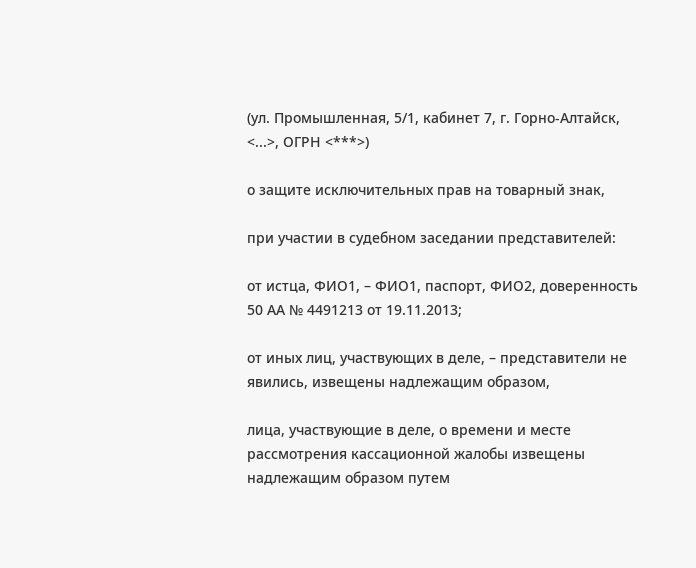(ул. Промышленная, 5/1, кабинет 7, г. Горно-Алтайск, <...>, ОГРН <***>)

о защите исключительных прав на товарный знак,

при участии в судебном заседании представителей:

от истца, ФИО1, – ФИО1, паспорт, ФИО2, доверенность 50 АА № 4491213 от 19.11.2013;

от иных лиц, участвующих в деле, – представители не явились, извещены надлежащим образом,

лица, участвующие в деле, о времени и месте рассмотрения кассационной жалобы извещены надлежащим образом путем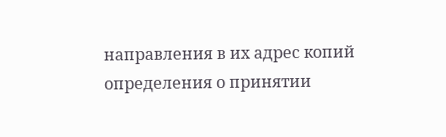направления в их адрес копий определения о принятии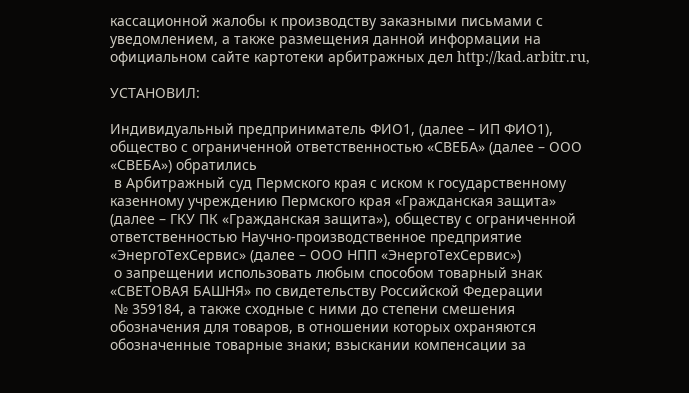кассационной жалобы к производству заказными письмами с уведомлением, а также размещения данной информации на официальном сайте картотеки арбитражных дел http://kad.arbitr.ru,

УСТАНОВИЛ:

Индивидуальный предприниматель ФИО1, (далее – ИП ФИО1), общество с ограниченной ответственностью «СВЕБА» (далее – ООО «СВЕБА») обратились
 в Арбитражный суд Пермского края с иском к государственному казенному учреждению Пермского края «Гражданская защита» (далее – ГКУ ПК «Гражданская защита»), обществу с ограниченной ответственностью Научно-производственное предприятие «ЭнергоТехСервис» (далее – ООО НПП «ЭнергоТехСервис»)
 о запрещении использовать любым способом товарный знак «СВЕТОВАЯ БАШНЯ» по свидетельству Российской Федерации
 № 359184, а также сходные с ними до степени смешения обозначения для товаров, в отношении которых охраняются обозначенные товарные знаки; взыскании компенсации за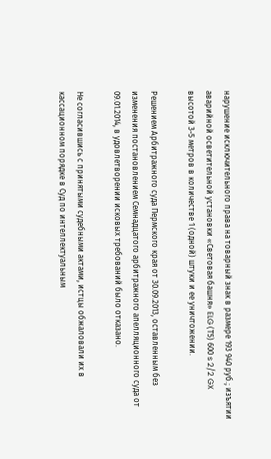нарушение исключительного права на товарный знак в размере 193 940 руб.; изъятии аварийной осветительной установки «Световая башня» ELG (Т5) 600 s 2/2 GX высотой 3-5 метров в количестве 1 (одной) штуки и ее уничтожении.

Решением Арбитражного суда Пермского края от 30.09.2013, оставленным без изменения постановлением Семнадцатого арбитражного апелляционного суда от 09.01.2014, в удовлетворении исковых требований было отказано.

Не согласившись с принятыми судебными актами, истцы обжаловали их в кассационном порядке в Суд по интеллектуальным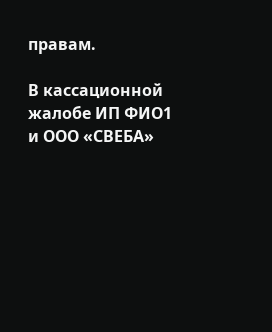правам.

В кассационной жалобе ИП ФИО1 и ООО «СВЕБА»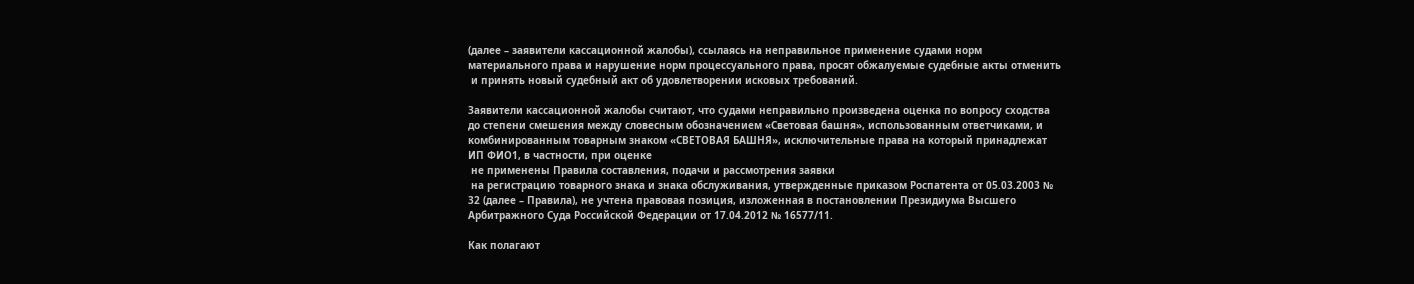(далее – заявители кассационной жалобы), ссылаясь на неправильное применение судами норм материального права и нарушение норм процессуального права, просят обжалуемые судебные акты отменить
 и принять новый судебный акт об удовлетворении исковых требований.

Заявители кассационной жалобы считают, что судами неправильно произведена оценка по вопросу сходства до степени смешения между словесным обозначением «Световая башня», использованным ответчиками, и комбинированным товарным знаком «СВЕТОВАЯ БАШНЯ», исключительные права на который принадлежат ИП ФИО1, в частности, при оценке
 не применены Правила составления, подачи и рассмотрения заявки
 на регистрацию товарного знака и знака обслуживания, утвержденные приказом Роспатента от 05.03.2003 № 32 (далее – Правила), не учтена правовая позиция, изложенная в постановлении Президиума Высшего Арбитражного Суда Российской Федерации от 17.04.2012 № 16577/11.

Как полагают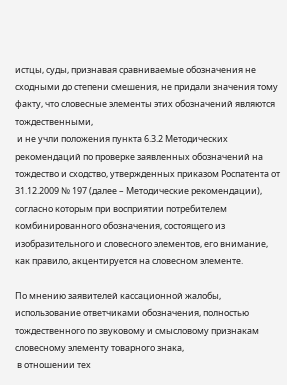истцы, суды, признавая сравниваемые обозначения не сходными до степени смешения, не придали значения тому факту, что словесные элементы этих обозначений являются тождественными,
 и не учли положения пункта 6.3.2 Методических рекомендаций по проверке заявленных обозначений на тождество и сходство, утвержденных приказом Роспатента от 31.12.2009 № 197 (далее – Методические рекомендации), согласно которым при восприятии потребителем комбинированного обозначения, состоящего из изобразительного и словесного элементов, его внимание, как правило, акцентируется на словесном элементе.

По мнению заявителей кассационной жалобы, использование ответчиками обозначения, полностью тождественного по звуковому и смысловому признакам словесному элементу товарного знака,
 в отношении тех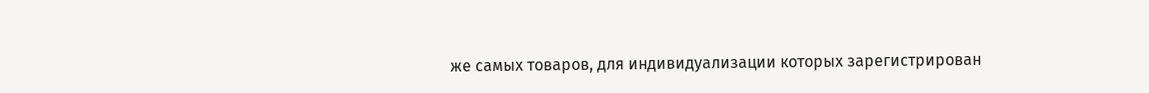же самых товаров, для индивидуализации которых зарегистрирован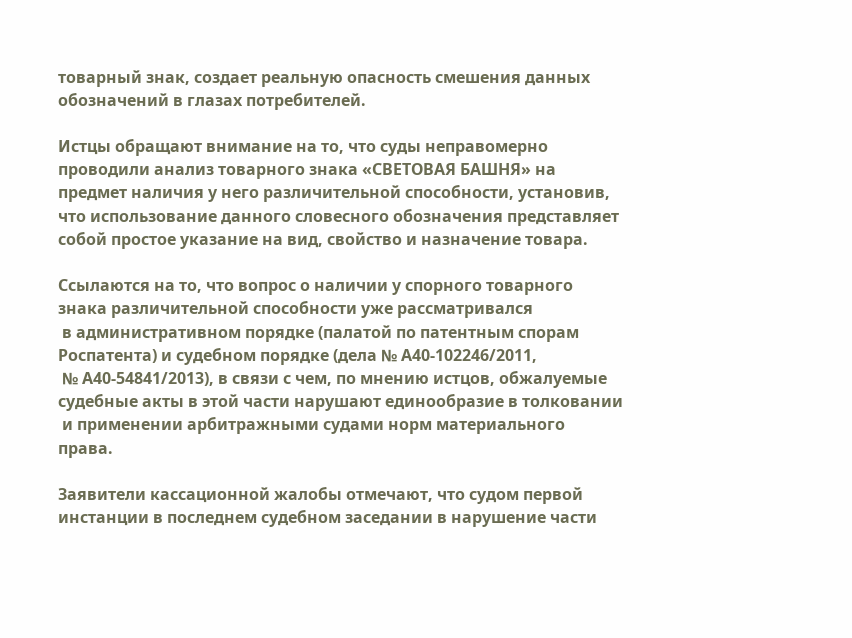товарный знак, создает реальную опасность смешения данных обозначений в глазах потребителей.

Истцы обращают внимание на то, что суды неправомерно проводили анализ товарного знака «СВЕТОВАЯ БАШНЯ» на предмет наличия у него различительной способности, установив, что использование данного словесного обозначения представляет собой простое указание на вид, свойство и назначение товара.

Ссылаются на то, что вопрос о наличии у спорного товарного знака различительной способности уже рассматривался
 в административном порядке (палатой по патентным спорам Роспатента) и судебном порядке (дела № А40-102246/2011,
 № А40-54841/2013), в связи с чем, по мнению истцов, обжалуемые судебные акты в этой части нарушают единообразие в толковании
 и применении арбитражными судами норм материального права.

Заявители кассационной жалобы отмечают, что судом первой инстанции в последнем судебном заседании в нарушение части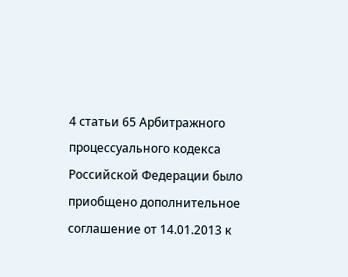4 статьи 65 Арбитражного процессуального кодекса Российской Федерации было приобщено дополнительное соглашение от 14.01.2013 к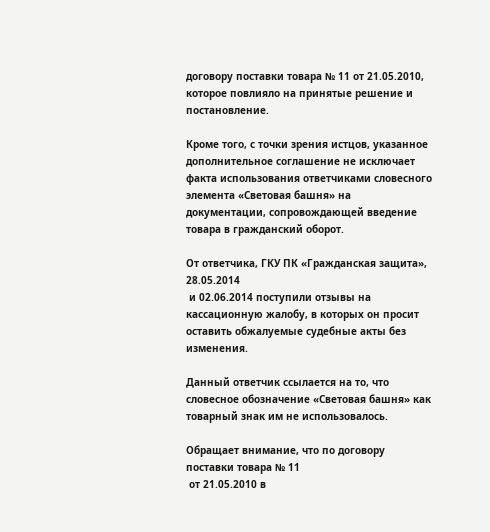договору поставки товара № 11 от 21.05.2010, которое повлияло на принятые решение и постановление.

Кроме того, с точки зрения истцов, указанное дополнительное соглашение не исключает факта использования ответчиками словесного элемента «Световая башня» на документации, сопровождающей введение товара в гражданский оборот.

От ответчика, ГКУ ПК «Гражданская защита», 28.05.2014
 и 02.06.2014 поступили отзывы на кассационную жалобу, в которых он просит оставить обжалуемые судебные акты без изменения.

Данный ответчик ссылается на то, что словесное обозначение «Световая башня» как товарный знак им не использовалось.

Обращает внимание, что по договору поставки товара № 11
 от 21.05.2010 в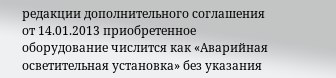редакции дополнительного соглашения от 14.01.2013 приобретенное оборудование числится как «Аварийная осветительная установка» без указания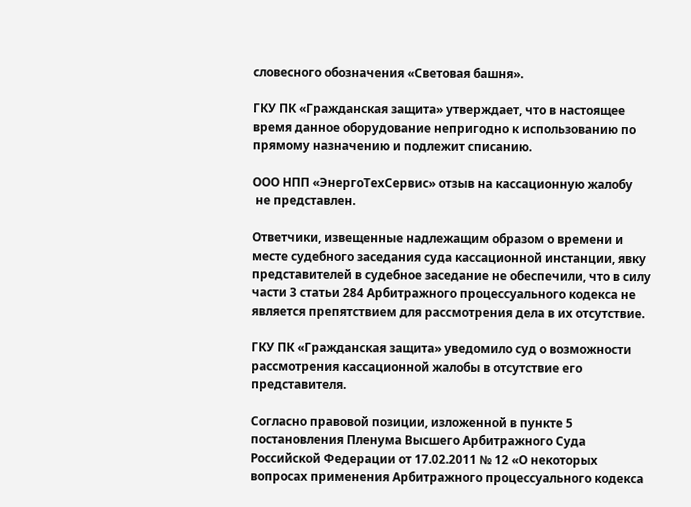словесного обозначения «Световая башня».

ГКУ ПК «Гражданская защита» утверждает, что в настоящее время данное оборудование непригодно к использованию по прямому назначению и подлежит списанию.

ООО НПП «ЭнергоТехСервис» отзыв на кассационную жалобу
 не представлен.

Ответчики, извещенные надлежащим образом о времени и месте судебного заседания суда кассационной инстанции, явку представителей в судебное заседание не обеспечили, что в силу части 3 статьи 284 Арбитражного процессуального кодекса не является препятствием для рассмотрения дела в их отсутствие.

ГКУ ПК «Гражданская защита» уведомило суд о возможности рассмотрения кассационной жалобы в отсутствие его представителя.

Согласно правовой позиции, изложенной в пункте 5 постановления Пленума Высшего Арбитражного Суда Российской Федерации от 17.02.2011 № 12 «О некоторых вопросах применения Арбитражного процессуального кодекса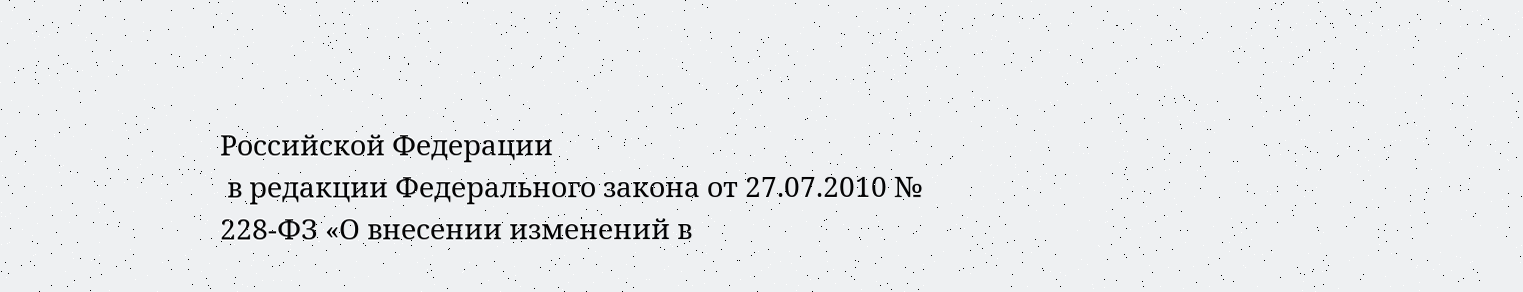Российской Федерации
 в редакции Федерального закона от 27.07.2010 № 228-ФЗ «О внесении изменений в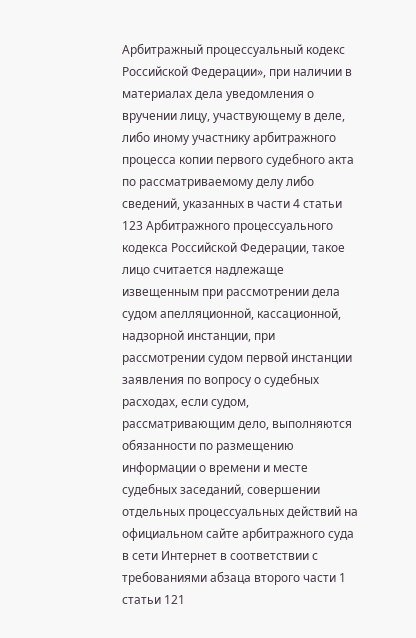Арбитражный процессуальный кодекс Российской Федерации», при наличии в материалах дела уведомления о вручении лицу, участвующему в деле, либо иному участнику арбитражного процесса копии первого судебного акта по рассматриваемому делу либо сведений, указанных в части 4 статьи 123 Арбитражного процессуального кодекса Российской Федерации, такое лицо считается надлежаще извещенным при рассмотрении дела судом апелляционной, кассационной, надзорной инстанции, при рассмотрении судом первой инстанции заявления по вопросу о судебных расходах, если судом, рассматривающим дело, выполняются обязанности по размещению информации о времени и месте судебных заседаний, совершении отдельных процессуальных действий на официальном сайте арбитражного суда в сети Интернет в соответствии с требованиями абзаца второго части 1 статьи 121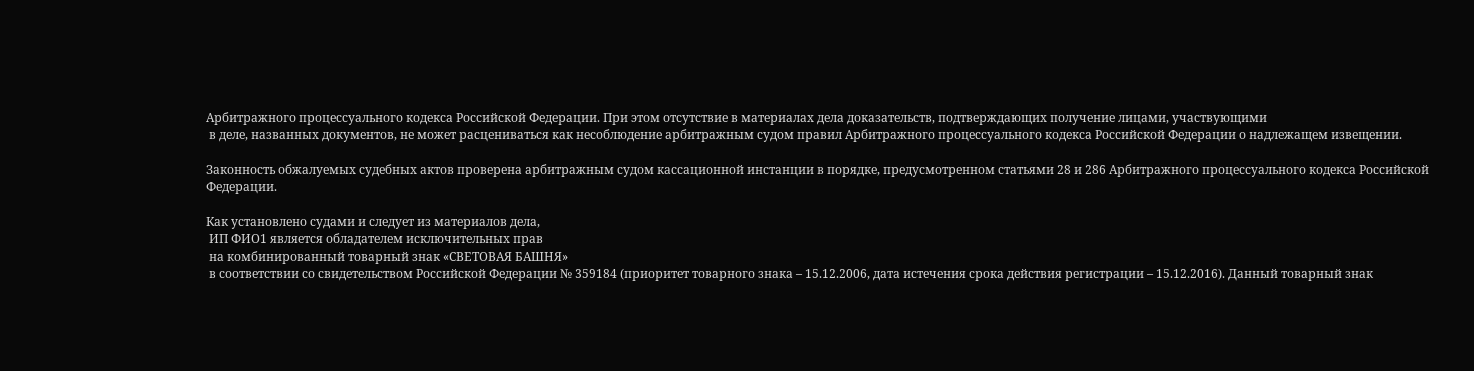Арбитражного процессуального кодекса Российской Федерации. При этом отсутствие в материалах дела доказательств, подтверждающих получение лицами, участвующими
 в деле, названных документов, не может расцениваться как несоблюдение арбитражным судом правил Арбитражного процессуального кодекса Российской Федерации о надлежащем извещении.

Законность обжалуемых судебных актов проверена арбитражным судом кассационной инстанции в порядке, предусмотренном статьями 28 и 286 Арбитражного процессуального кодекса Российской Федерации.

Как установлено судами и следует из материалов дела,
 ИП ФИО1 является обладателем исключительных прав
 на комбинированный товарный знак «СВЕТОВАЯ БАШНЯ»
 в соответствии со свидетельством Российской Федерации № 359184 (приоритет товарного знака – 15.12.2006, дата истечения срока действия регистрации – 15.12.2016). Данный товарный знак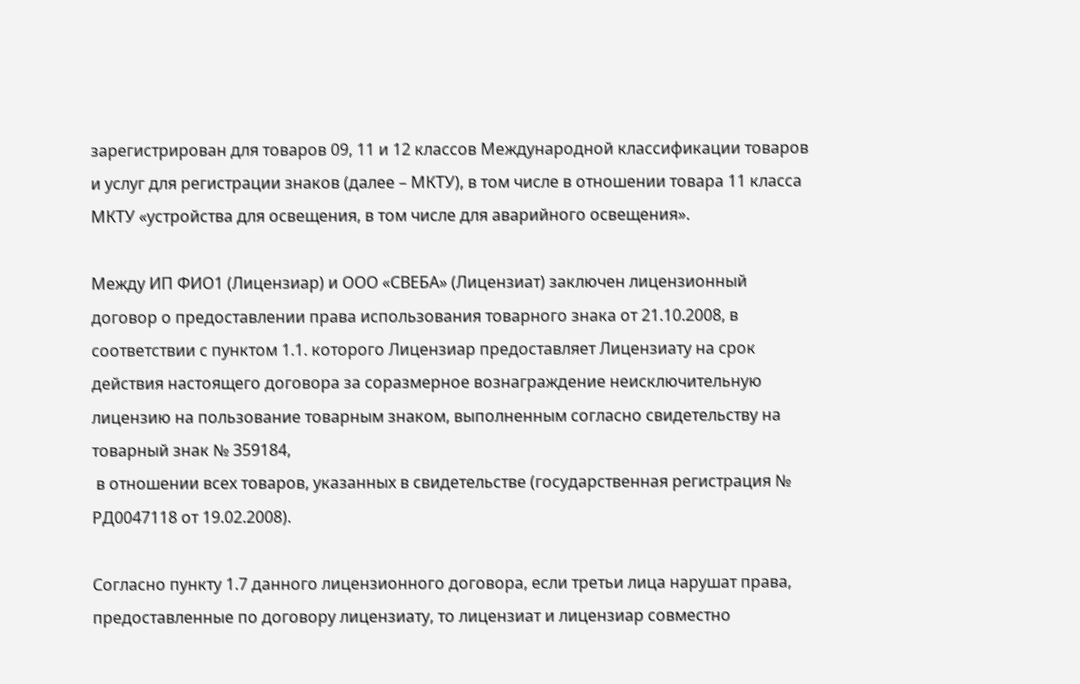зарегистрирован для товаров 09, 11 и 12 классов Международной классификации товаров и услуг для регистрации знаков (далее – МКТУ), в том числе в отношении товара 11 класса МКТУ «устройства для освещения, в том числе для аварийного освещения».

Между ИП ФИО1 (Лицензиар) и ООО «СВЕБА» (Лицензиат) заключен лицензионный договор о предоставлении права использования товарного знака от 21.10.2008, в соответствии с пунктом 1.1. которого Лицензиар предоставляет Лицензиату на срок действия настоящего договора за соразмерное вознаграждение неисключительную лицензию на пользование товарным знаком, выполненным согласно свидетельству на товарный знак № 359184,
 в отношении всех товаров, указанных в свидетельстве (государственная регистрация № РД0047118 от 19.02.2008).

Согласно пункту 1.7 данного лицензионного договора, если третьи лица нарушат права, предоставленные по договору лицензиату, то лицензиат и лицензиар совместно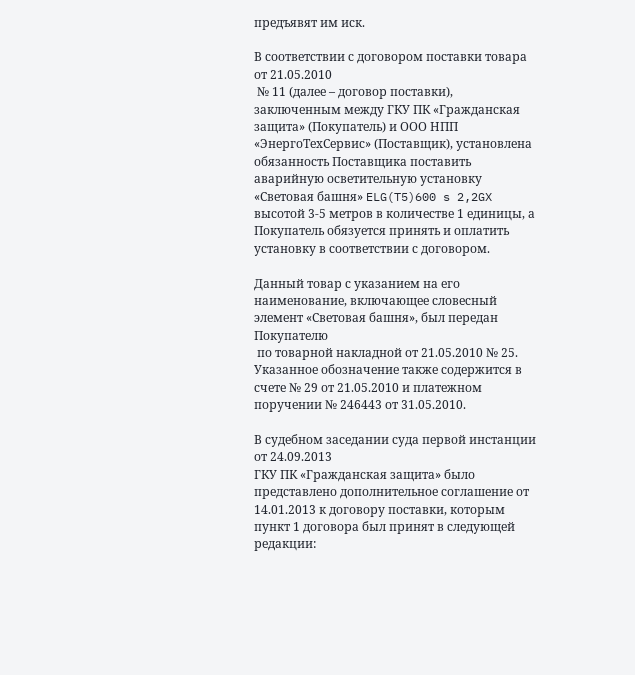предъявят им иск.

В соответствии с договором поставки товара от 21.05.2010
 № 11 (далее – договор поставки), заключенным между ГКУ ПК «Гражданская защита» (Покупатель) и ООО НПП «ЭнергоТехСервис» (Поставщик), установлена обязанность Поставщика поставить аварийную осветительную установку «Световая башня» ELG(T5)600 s 2,2GX высотой 3-5 метров в количестве 1 единицы, а Покупатель обязуется принять и оплатить установку в соответствии с договором.

Данный товар с указанием на его наименование, включающее словесный элемент «Световая башня», был передан Покупателю
 по товарной накладной от 21.05.2010 № 25. Указанное обозначение также содержится в счете № 29 от 21.05.2010 и платежном поручении № 246443 от 31.05.2010.

В судебном заседании суда первой инстанции от 24.09.2013
ГКУ ПК «Гражданская защита» было представлено дополнительное соглашение от 14.01.2013 к договору поставки, которым пункт 1 договора был принят в следующей редакции: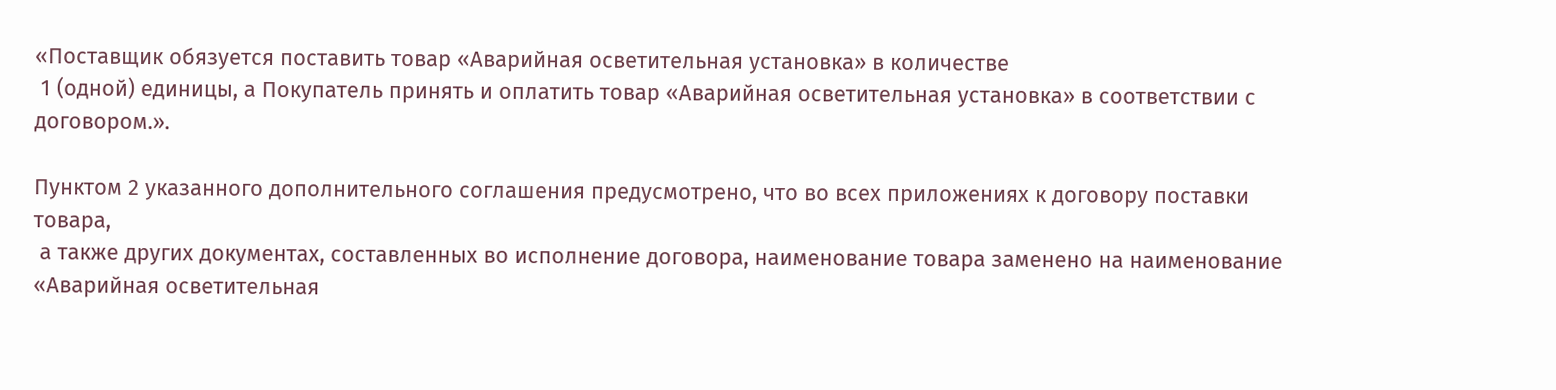«Поставщик обязуется поставить товар «Аварийная осветительная установка» в количестве
 1 (одной) единицы, а Покупатель принять и оплатить товар «Аварийная осветительная установка» в соответствии с договором.».

Пунктом 2 указанного дополнительного соглашения предусмотрено, что во всех приложениях к договору поставки товара,
 а также других документах, составленных во исполнение договора, наименование товара заменено на наименование «Аварийная осветительная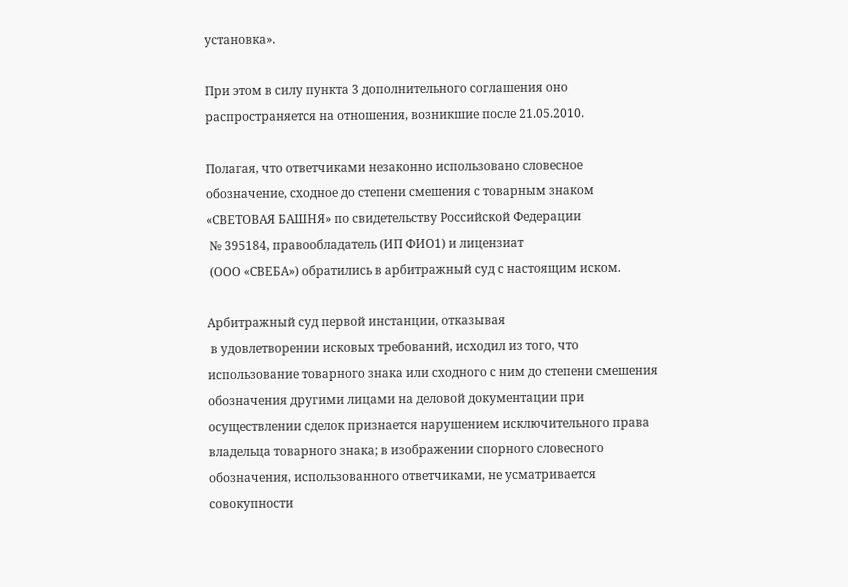установка».

При этом в силу пункта 3 дополнительного соглашения оно распространяется на отношения, возникшие после 21.05.2010.

Полагая, что ответчиками незаконно использовано словесное обозначение, сходное до степени смешения с товарным знаком «СВЕТОВАЯ БАШНЯ» по свидетельству Российской Федерации
 № 395184, правообладатель (ИП ФИО1) и лицензиат
 (ООО «СВЕБА») обратились в арбитражный суд с настоящим иском.

Арбитражный суд первой инстанции, отказывая
 в удовлетворении исковых требований, исходил из того, что использование товарного знака или сходного с ним до степени смешения обозначения другими лицами на деловой документации при осуществлении сделок признается нарушением исключительного права владельца товарного знака; в изображении спорного словесного обозначения, использованного ответчиками, не усматривается совокупности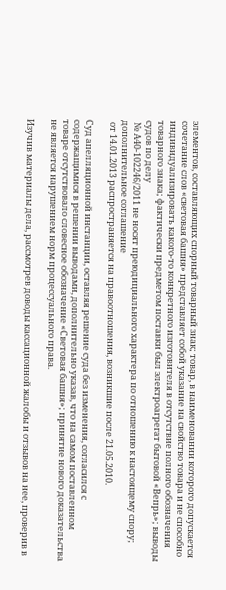элементов, составляющих спорный товарный знак; товар, в наименовании которого допускается сочетание слов «световая башня» представляет собой указание на свойство товара и не способно индивидуализировать какого-то конкретного изготовителя в отсутствие полного обозначения товарного знака; фактически предметом поставки был электроагрегат бытовой «Вепрь»; выводы судов по делу
 № А40-102246/2011 не носят преюдициального характера по отношению к настоящему спору; дополнительное соглашение
 от 14.01.2013 распространяется на правоотношения, возникшие после 21.05.2010.

Суд апелляционной инстанции, оставляя решение суда без изменения, согласился с содержащимися в решении выводами, дополнительно указав, что на самом поставленном товаре отсутствовало словесное обозначение «Световая башня»; принятие нового доказательства не является нарушением норм процессуального права.

Изучив материалы дела, рассмотрев доводы кассационной жалобы и отзывов на нее, проверив в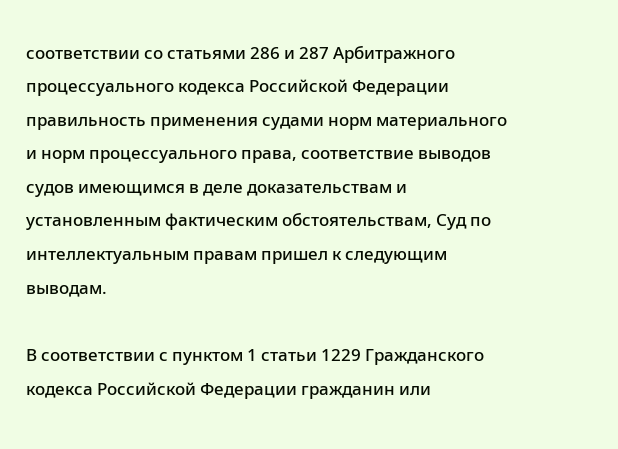соответствии со статьями 286 и 287 Арбитражного процессуального кодекса Российской Федерации правильность применения судами норм материального и норм процессуального права, соответствие выводов судов имеющимся в деле доказательствам и установленным фактическим обстоятельствам, Суд по интеллектуальным правам пришел к следующим выводам.

В соответствии с пунктом 1 статьи 1229 Гражданского кодекса Российской Федерации гражданин или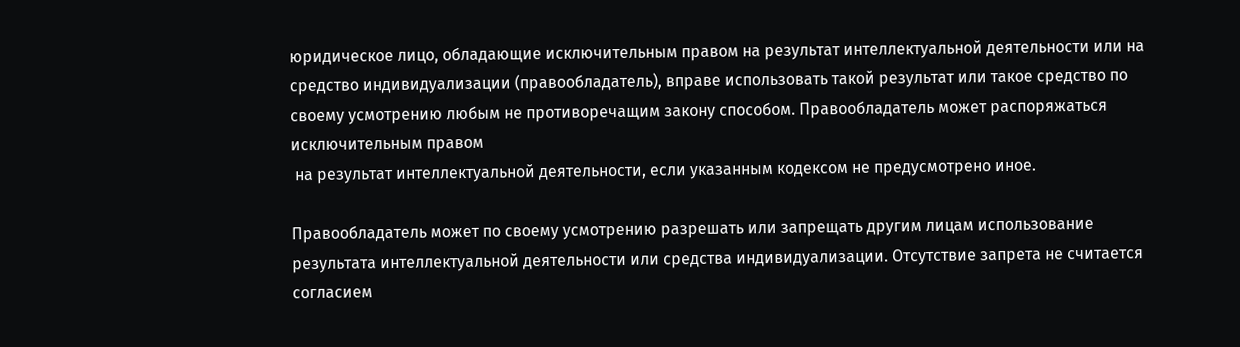юридическое лицо, обладающие исключительным правом на результат интеллектуальной деятельности или на средство индивидуализации (правообладатель), вправе использовать такой результат или такое средство по своему усмотрению любым не противоречащим закону способом. Правообладатель может распоряжаться исключительным правом
 на результат интеллектуальной деятельности, если указанным кодексом не предусмотрено иное.

Правообладатель может по своему усмотрению разрешать или запрещать другим лицам использование результата интеллектуальной деятельности или средства индивидуализации. Отсутствие запрета не считается согласием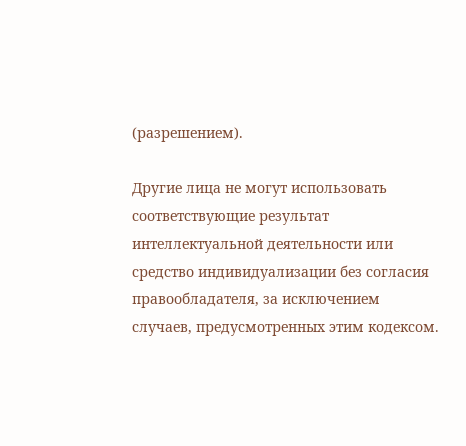(разрешением).

Другие лица не могут использовать соответствующие результат интеллектуальной деятельности или средство индивидуализации без согласия правообладателя, за исключением случаев, предусмотренных этим кодексом.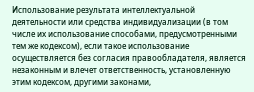Использование результата интеллектуальной деятельности или средства индивидуализации (в том числе их использование способами, предусмотренными тем же кодексом), если такое использование осуществляется без согласия правообладателя, является незаконным и влечет ответственность, установленную этим кодексом, другими законами,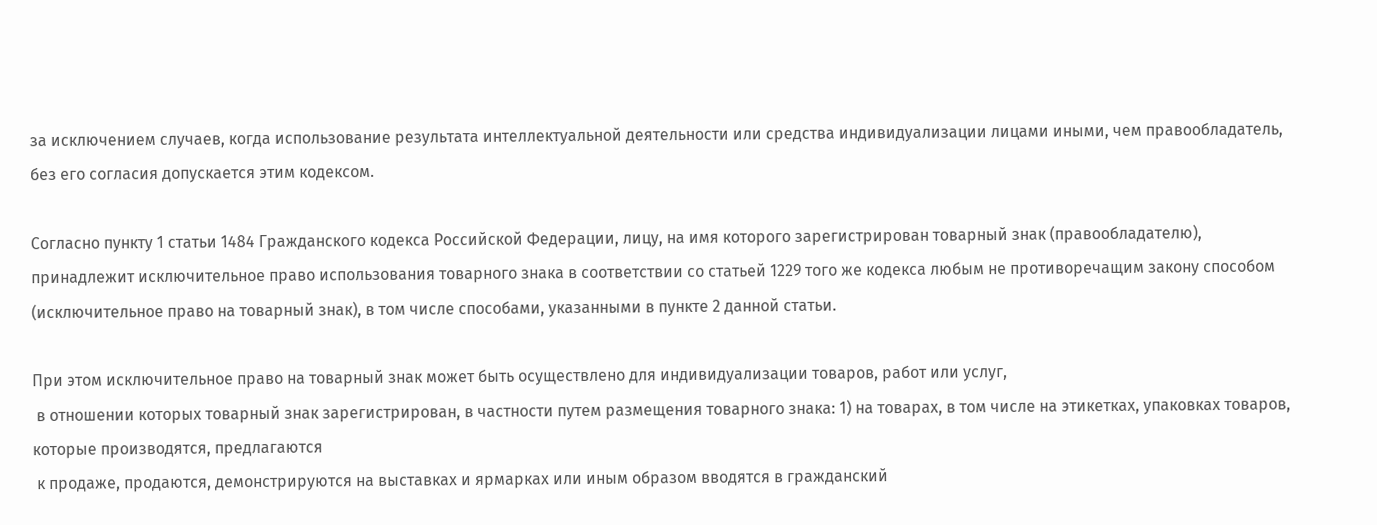за исключением случаев, когда использование результата интеллектуальной деятельности или средства индивидуализации лицами иными, чем правообладатель, без его согласия допускается этим кодексом.

Согласно пункту 1 статьи 1484 Гражданского кодекса Российской Федерации, лицу, на имя которого зарегистрирован товарный знак (правообладателю), принадлежит исключительное право использования товарного знака в соответствии со статьей 1229 того же кодекса любым не противоречащим закону способом (исключительное право на товарный знак), в том числе способами, указанными в пункте 2 данной статьи.

При этом исключительное право на товарный знак может быть осуществлено для индивидуализации товаров, работ или услуг,
 в отношении которых товарный знак зарегистрирован, в частности путем размещения товарного знака: 1) на товарах, в том числе на этикетках, упаковках товаров, которые производятся, предлагаются
 к продаже, продаются, демонстрируются на выставках и ярмарках или иным образом вводятся в гражданский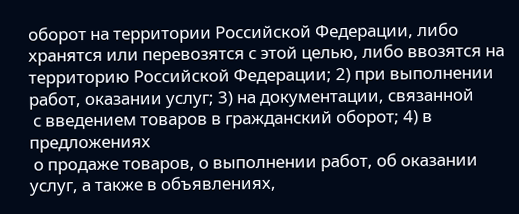оборот на территории Российской Федерации, либо хранятся или перевозятся с этой целью, либо ввозятся на территорию Российской Федерации; 2) при выполнении работ, оказании услуг; 3) на документации, связанной
 с введением товаров в гражданский оборот; 4) в предложениях
 о продаже товаров, о выполнении работ, об оказании услуг, а также в объявлениях,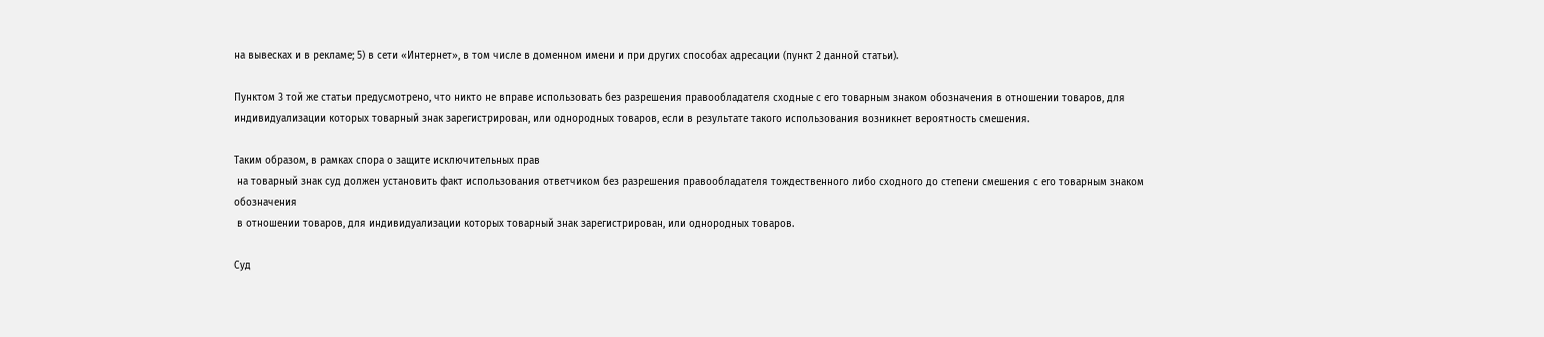на вывесках и в рекламе; 5) в сети «Интернет», в том числе в доменном имени и при других способах адресации (пункт 2 данной статьи).

Пунктом 3 той же статьи предусмотрено, что никто не вправе использовать без разрешения правообладателя сходные с его товарным знаком обозначения в отношении товаров, для индивидуализации которых товарный знак зарегистрирован, или однородных товаров, если в результате такого использования возникнет вероятность смешения.

Таким образом, в рамках спора о защите исключительных прав
 на товарный знак суд должен установить факт использования ответчиком без разрешения правообладателя тождественного либо сходного до степени смешения с его товарным знаком обозначения
 в отношении товаров, для индивидуализации которых товарный знак зарегистрирован, или однородных товаров.

Суд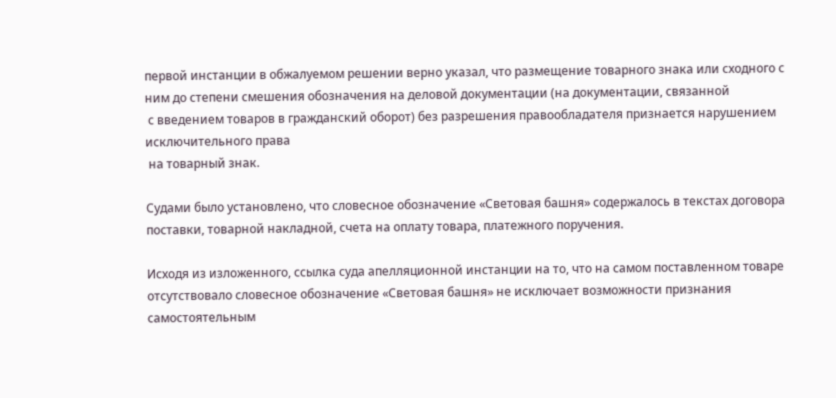первой инстанции в обжалуемом решении верно указал, что размещение товарного знака или сходного с ним до степени смешения обозначения на деловой документации (на документации, связанной
 с введением товаров в гражданский оборот) без разрешения правообладателя признается нарушением исключительного права
 на товарный знак.

Судами было установлено, что словесное обозначение «Световая башня» содержалось в текстах договора поставки, товарной накладной, счета на оплату товара, платежного поручения.

Исходя из изложенного, ссылка суда апелляционной инстанции на то, что на самом поставленном товаре отсутствовало словесное обозначение «Световая башня» не исключает возможности признания самостоятельным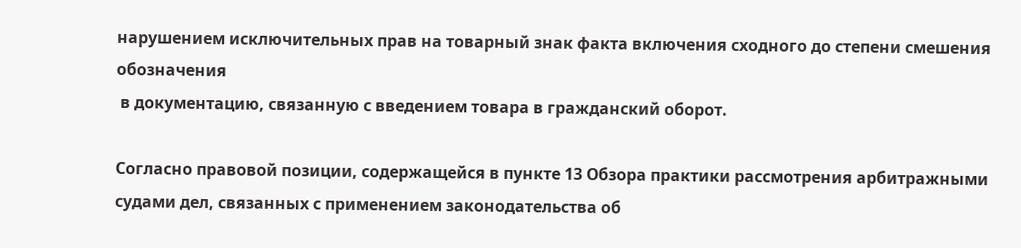нарушением исключительных прав на товарный знак факта включения сходного до степени смешения обозначения
 в документацию, связанную с введением товара в гражданский оборот.

Согласно правовой позиции, содержащейся в пункте 13 Обзора практики рассмотрения арбитражными судами дел, связанных с применением законодательства об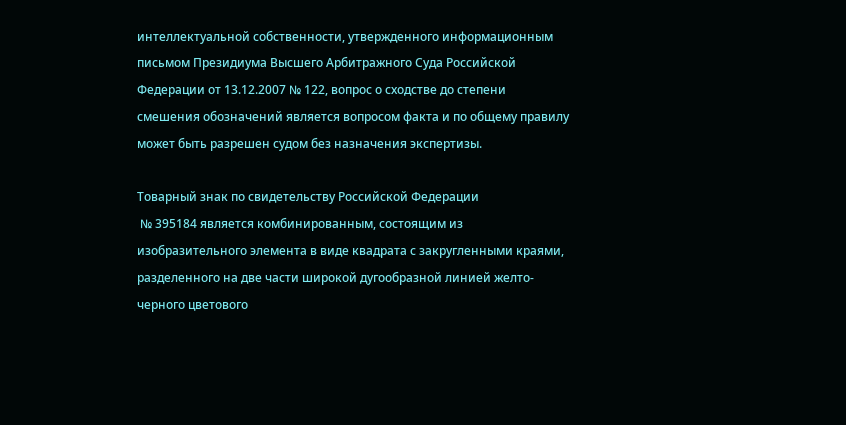интеллектуальной собственности, утвержденного информационным письмом Президиума Высшего Арбитражного Суда Российской Федерации от 13.12.2007 № 122, вопрос о сходстве до степени смешения обозначений является вопросом факта и по общему правилу может быть разрешен судом без назначения экспертизы.

Товарный знак по свидетельству Российской Федерации
 № 395184 является комбинированным, состоящим из изобразительного элемента в виде квадрата с закругленными краями, разделенного на две части широкой дугообразной линией желто-черного цветового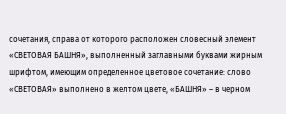сочетания, справа от которого расположен словесный элемент «СВЕТОВАЯ БАШНЯ», выполненный заглавными буквами жирным шрифтом, имеющим определенное цветовое сочетание: слово «СВЕТОВАЯ» выполнено в желтом цвете, «БАШНЯ» – в черном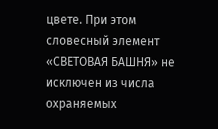цвете. При этом словесный элемент «СВЕТОВАЯ БАШНЯ» не исключен из числа охраняемых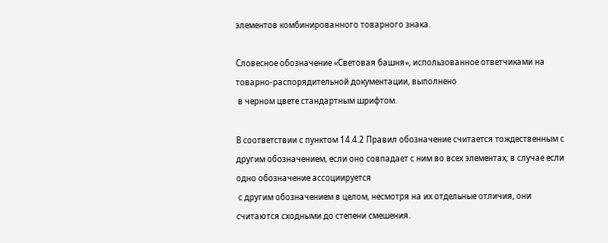элементов комбинированного товарного знака.

Словесное обозначение «Световая башня», использованное ответчиками на товарно-распорядительной документации, выполнено
 в черном цвете стандартным шрифтом.

В соответствии с пунктом 14.4.2 Правил обозначение считается тождественным с другим обозначением, если оно совпадает с ним во всех элементах; в случае если одно обозначение ассоциируется
 с другим обозначением в целом, несмотря на их отдельные отличия, они считаются сходными до степени смешения.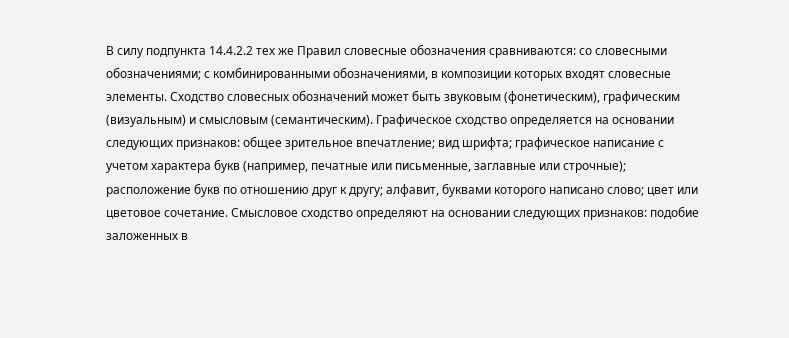В силу подпункта 14.4.2.2 тех же Правил словесные обозначения сравниваются: со словесными обозначениями; с комбинированными обозначениями, в композиции которых входят словесные элементы. Сходство словесных обозначений может быть звуковым (фонетическим), графическим (визуальным) и смысловым (семантическим). Графическое сходство определяется на основании следующих признаков: общее зрительное впечатление; вид шрифта; графическое написание с учетом характера букв (например, печатные или письменные, заглавные или строчные); расположение букв по отношению друг к другу; алфавит, буквами которого написано слово; цвет или цветовое сочетание. Смысловое сходство определяют на основании следующих признаков: подобие заложенных в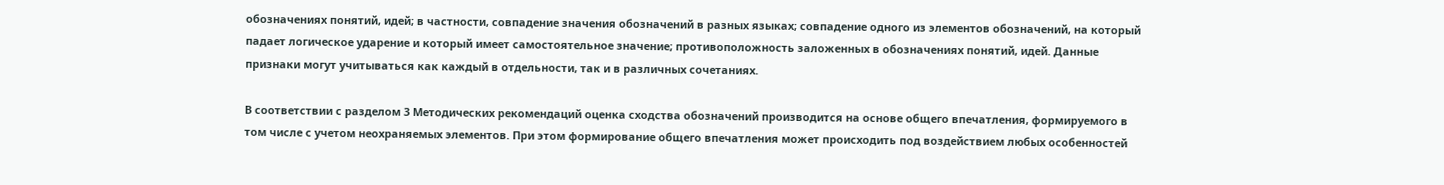обозначениях понятий, идей; в частности, совпадение значения обозначений в разных языках; совпадение одного из элементов обозначений, на который падает логическое ударение и который имеет самостоятельное значение; противоположность заложенных в обозначениях понятий, идей. Данные признаки могут учитываться как каждый в отдельности, так и в различных сочетаниях.

В соответствии с разделом 3 Методических рекомендаций оценка сходства обозначений производится на основе общего впечатления, формируемого в том числе с учетом неохраняемых элементов. При этом формирование общего впечатления может происходить под воздействием любых особенностей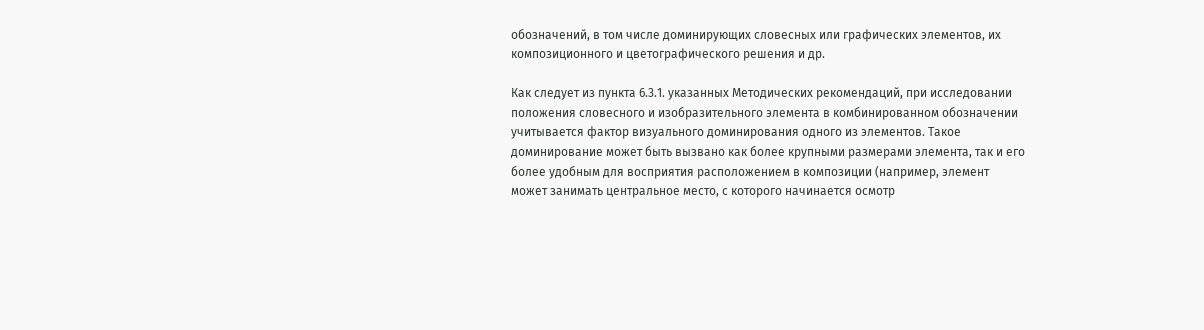обозначений, в том числе доминирующих словесных или графических элементов, их композиционного и цветографического решения и др.

Как следует из пункта 6.3.1. указанных Методических рекомендаций, при исследовании положения словесного и изобразительного элемента в комбинированном обозначении учитывается фактор визуального доминирования одного из элементов. Такое доминирование может быть вызвано как более крупными размерами элемента, так и его более удобным для восприятия расположением в композиции (например, элемент может занимать центральное место, с которого начинается осмотр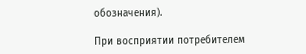обозначения).

При восприятии потребителем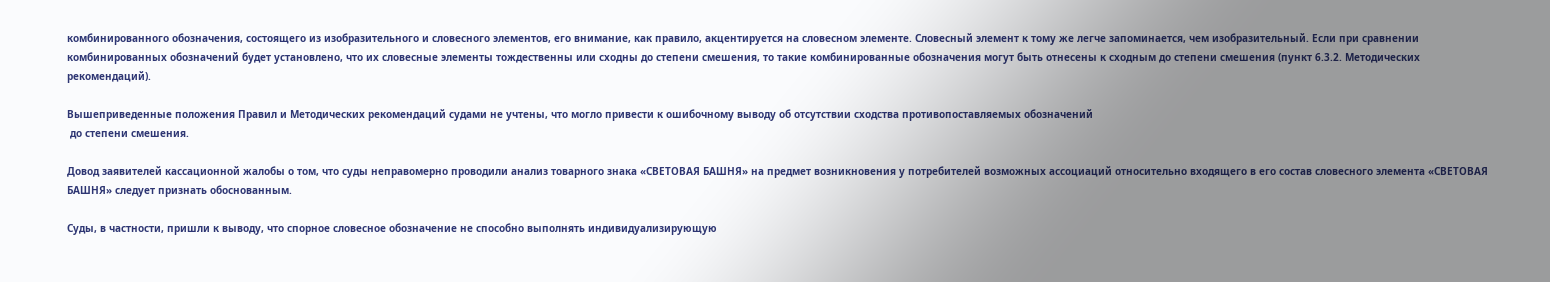комбинированного обозначения, состоящего из изобразительного и словесного элементов, его внимание, как правило, акцентируется на словесном элементе. Словесный элемент к тому же легче запоминается, чем изобразительный. Если при сравнении комбинированных обозначений будет установлено, что их словесные элементы тождественны или сходны до степени смешения, то такие комбинированные обозначения могут быть отнесены к сходным до степени смешения (пункт 6.3.2. Методических рекомендаций).

Вышеприведенные положения Правил и Методических рекомендаций судами не учтены, что могло привести к ошибочному выводу об отсутствии сходства противопоставляемых обозначений
 до степени смешения.

Довод заявителей кассационной жалобы о том, что суды неправомерно проводили анализ товарного знака «СВЕТОВАЯ БАШНЯ» на предмет возникновения у потребителей возможных ассоциаций относительно входящего в его состав словесного элемента «СВЕТОВАЯ БАШНЯ» следует признать обоснованным.

Суды, в частности, пришли к выводу, что спорное словесное обозначение не способно выполнять индивидуализирующую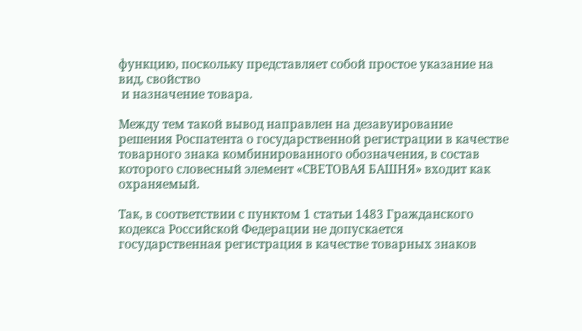функцию, поскольку представляет собой простое указание на вид, свойство
 и назначение товара.

Между тем такой вывод направлен на дезавуирование решения Роспатента о государственной регистрации в качестве товарного знака комбинированного обозначения, в состав которого словесный элемент «СВЕТОВАЯ БАШНЯ» входит как охраняемый.

Так, в соответствии с пунктом 1 статьи 1483 Гражданского кодекса Российской Федерации не допускается государственная регистрация в качестве товарных знаков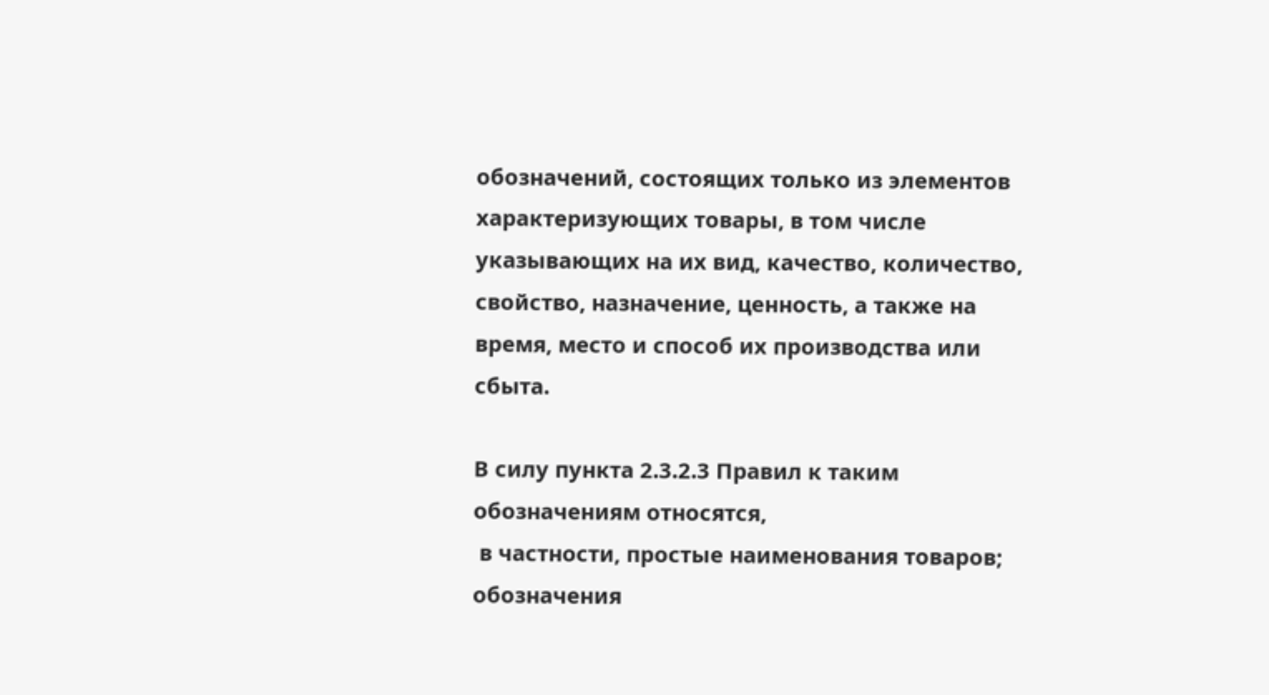обозначений, состоящих только из элементов характеризующих товары, в том числе указывающих на их вид, качество, количество, свойство, назначение, ценность, а также на время, место и способ их производства или сбыта.

В силу пункта 2.3.2.3 Правил к таким обозначениям относятся,
 в частности, простые наименования товаров; обозначения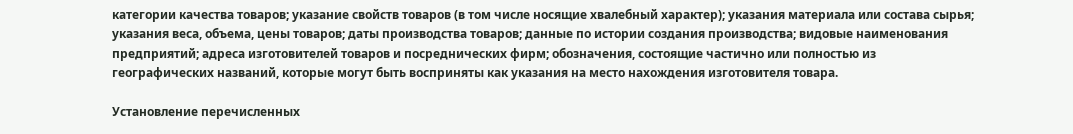категории качества товаров; указание свойств товаров (в том числе носящие хвалебный характер); указания материала или состава сырья; указания веса, объема, цены товаров; даты производства товаров; данные по истории создания производства; видовые наименования предприятий; адреса изготовителей товаров и посреднических фирм; обозначения, состоящие частично или полностью из географических названий, которые могут быть восприняты как указания на место нахождения изготовителя товара.

Установление перечисленных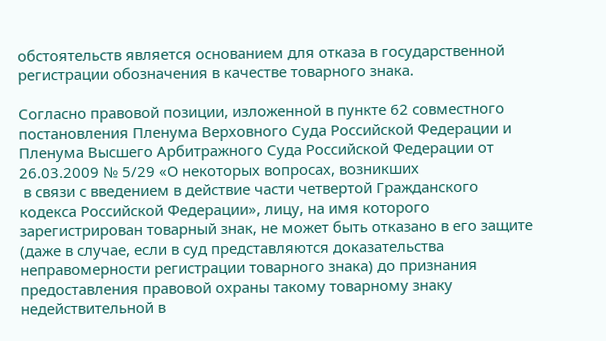обстоятельств является основанием для отказа в государственной регистрации обозначения в качестве товарного знака.

Согласно правовой позиции, изложенной в пункте 62 совместного постановления Пленума Верховного Суда Российской Федерации и Пленума Высшего Арбитражного Суда Российской Федерации от 26.03.2009 № 5/29 «О некоторых вопросах, возникших
 в связи с введением в действие части четвертой Гражданского кодекса Российской Федерации», лицу, на имя которого зарегистрирован товарный знак, не может быть отказано в его защите (даже в случае, если в суд представляются доказательства неправомерности регистрации товарного знака) до признания предоставления правовой охраны такому товарному знаку недействительной в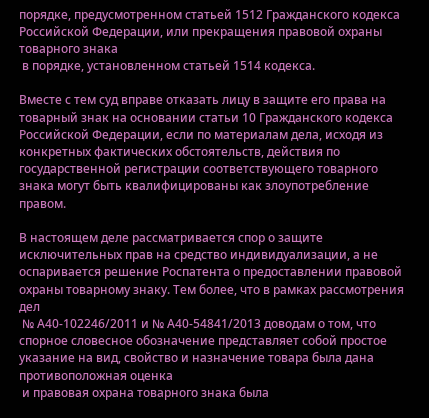порядке, предусмотренном статьей 1512 Гражданского кодекса Российской Федерации, или прекращения правовой охраны товарного знака
 в порядке, установленном статьей 1514 кодекса.

Вместе с тем суд вправе отказать лицу в защите его права на товарный знак на основании статьи 10 Гражданского кодекса Российской Федерации, если по материалам дела, исходя из конкретных фактических обстоятельств, действия по государственной регистрации соответствующего товарного знака могут быть квалифицированы как злоупотребление правом.

В настоящем деле рассматривается спор о защите исключительных прав на средство индивидуализации, а не оспаривается решение Роспатента о предоставлении правовой охраны товарному знаку. Тем более, что в рамках рассмотрения дел
 № А40-102246/2011 и № А40-54841/2013 доводам о том, что спорное словесное обозначение представляет собой простое указание на вид, свойство и назначение товара была дана противоположная оценка
 и правовая охрана товарного знака была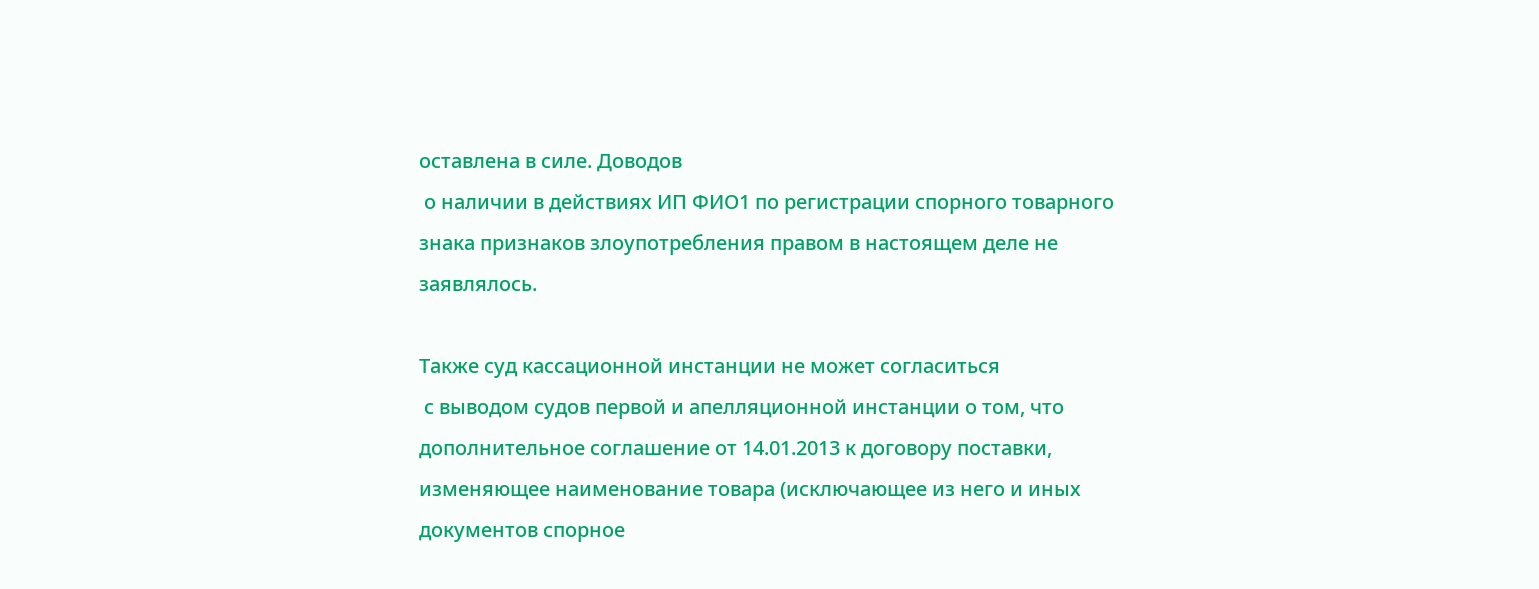оставлена в силе. Доводов
 о наличии в действиях ИП ФИО1 по регистрации спорного товарного знака признаков злоупотребления правом в настоящем деле не заявлялось.

Также суд кассационной инстанции не может согласиться
 с выводом судов первой и апелляционной инстанции о том, что дополнительное соглашение от 14.01.2013 к договору поставки, изменяющее наименование товара (исключающее из него и иных документов спорное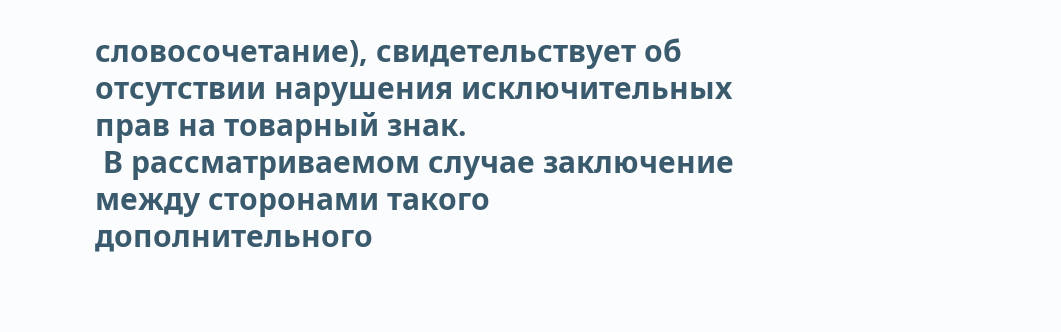словосочетание), свидетельствует об отсутствии нарушения исключительных прав на товарный знак.
 В рассматриваемом случае заключение между сторонами такого дополнительного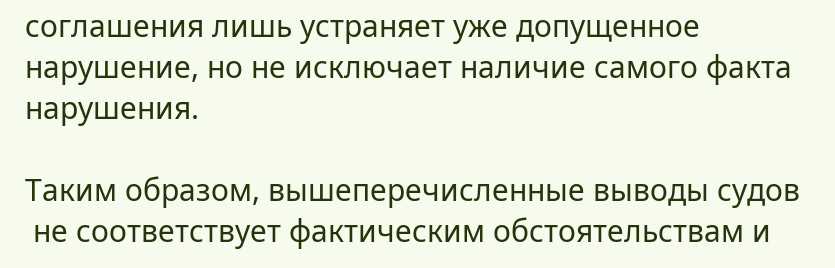соглашения лишь устраняет уже допущенное нарушение, но не исключает наличие самого факта нарушения.

Таким образом, вышеперечисленные выводы судов
 не соответствует фактическим обстоятельствам и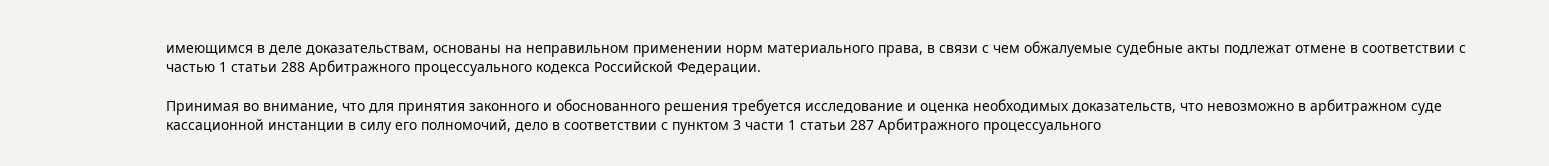имеющимся в деле доказательствам, основаны на неправильном применении норм материального права, в связи с чем обжалуемые судебные акты подлежат отмене в соответствии с частью 1 статьи 288 Арбитражного процессуального кодекса Российской Федерации.

Принимая во внимание, что для принятия законного и обоснованного решения требуется исследование и оценка необходимых доказательств, что невозможно в арбитражном суде кассационной инстанции в силу его полномочий, дело в соответствии с пунктом 3 части 1 статьи 287 Арбитражного процессуального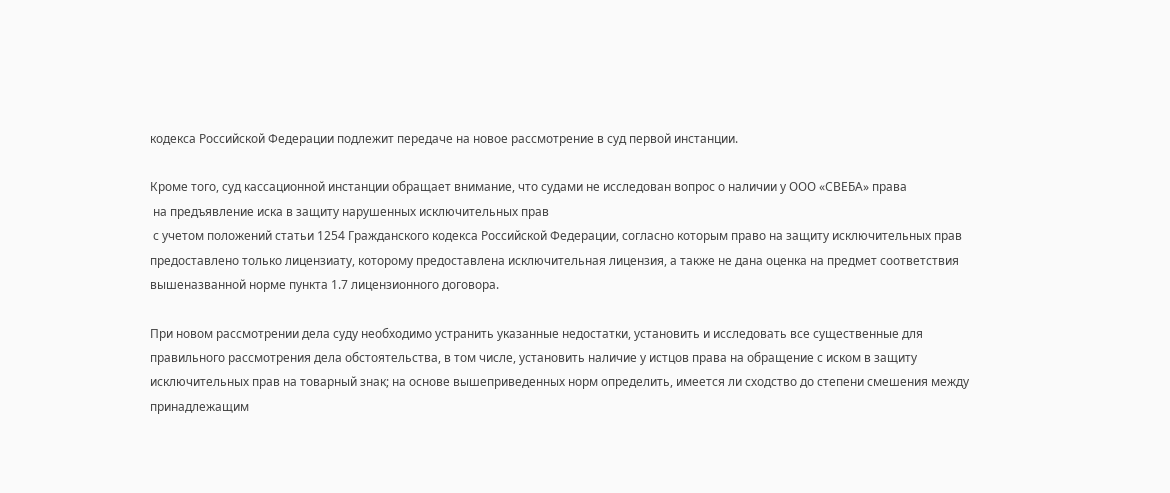кодекса Российской Федерации подлежит передаче на новое рассмотрение в суд первой инстанции.

Кроме того, суд кассационной инстанции обращает внимание, что судами не исследован вопрос о наличии у ООО «СВЕБА» права
 на предъявление иска в защиту нарушенных исключительных прав
 с учетом положений статьи 1254 Гражданского кодекса Российской Федерации, согласно которым право на защиту исключительных прав предоставлено только лицензиату, которому предоставлена исключительная лицензия, а также не дана оценка на предмет соответствия вышеназванной норме пункта 1.7 лицензионного договора.

При новом рассмотрении дела суду необходимо устранить указанные недостатки, установить и исследовать все существенные для правильного рассмотрения дела обстоятельства, в том числе, установить наличие у истцов права на обращение с иском в защиту исключительных прав на товарный знак; на основе вышеприведенных норм определить, имеется ли сходство до степени смешения между принадлежащим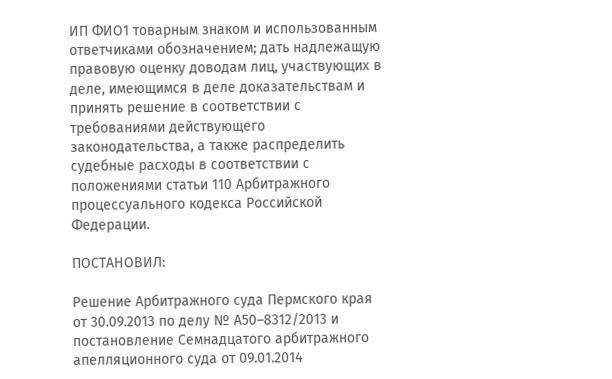ИП ФИО1 товарным знаком и использованным ответчиками обозначением; дать надлежащую правовую оценку доводам лиц, участвующих в деле, имеющимся в деле доказательствам и принять решение в соответствии с требованиями действующего законодательства, а также распределить судебные расходы в соответствии с положениями статьи 110 Арбитражного процессуального кодекса Российской Федерации.

ПОСТАНОВИЛ:

Решение Арбитражного суда Пермского края от 30.09.2013 по делу № А50–8312/2013 и постановление Семнадцатого арбитражного апелляционного суда от 09.01.2014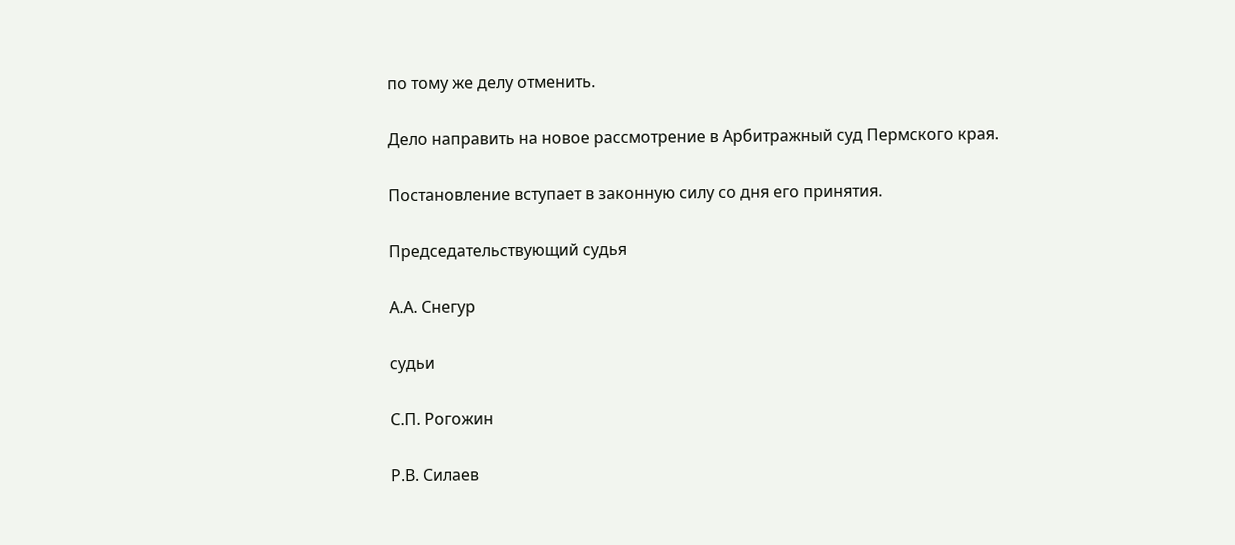по тому же делу отменить.

Дело направить на новое рассмотрение в Арбитражный суд Пермского края.

Постановление вступает в законную силу со дня его принятия.

Председательствующий судья

А.А. Снегур

судьи

С.П. Рогожин

Р.В. Силаев